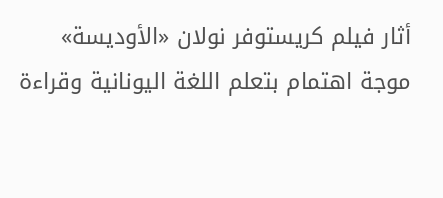أثار فيلم كريستوفر نولان «الأوديسة» موجة اهتمام بتعلم اللغة اليونانية وقراءة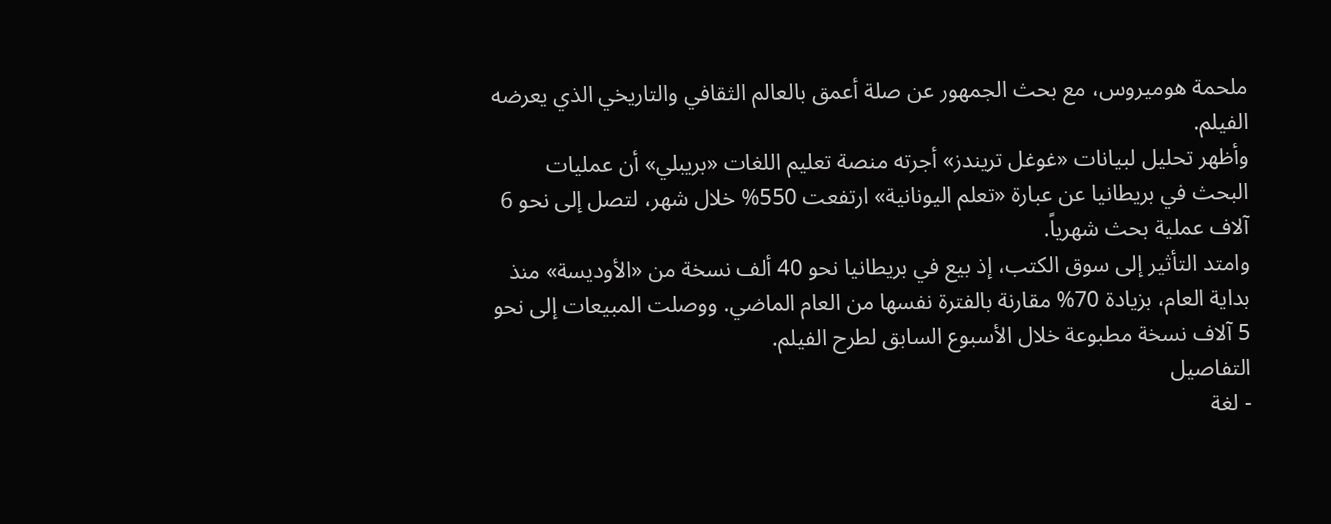ملحمة هوميروس، مع بحث الجمهور عن صلة أعمق بالعالم الثقافي والتاريخي الذي يعرضه الفيلم.
وأظهر تحليل لبيانات «غوغل تريندز» أجرته منصة تعليم اللغات «بريبلي» أن عمليات البحث في بريطانيا عن عبارة «تعلم اليونانية» ارتفعت 550% خلال شهر، لتصل إلى نحو 6 آلاف عملية بحث شهرياً.
وامتد التأثير إلى سوق الكتب، إذ بيع في بريطانيا نحو 40 ألف نسخة من «الأوديسة» منذ بداية العام، بزيادة 70% مقارنة بالفترة نفسها من العام الماضي. ووصلت المبيعات إلى نحو 5 آلاف نسخة مطبوعة خلال الأسبوع السابق لطرح الفيلم.
التفاصيل
- لغة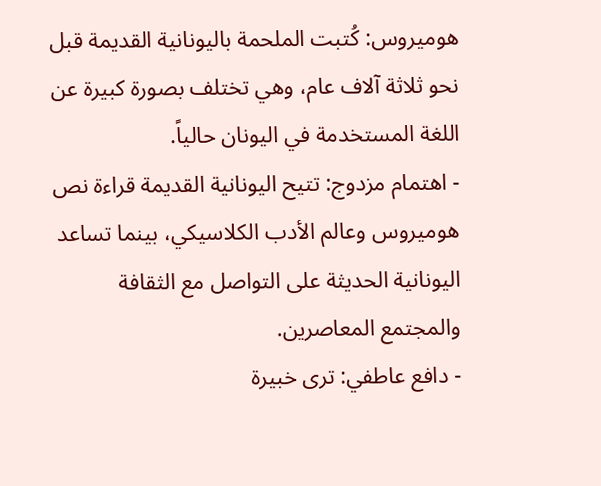هوميروس: كُتبت الملحمة باليونانية القديمة قبل نحو ثلاثة آلاف عام، وهي تختلف بصورة كبيرة عن اللغة المستخدمة في اليونان حالياً.
- اهتمام مزدوج: تتيح اليونانية القديمة قراءة نص هوميروس وعالم الأدب الكلاسيكي، بينما تساعد اليونانية الحديثة على التواصل مع الثقافة والمجتمع المعاصرين.
- دافع عاطفي: ترى خبيرة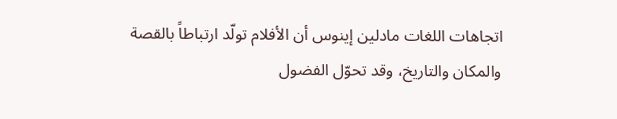اتجاهات اللغات مادلين إينوس أن الأفلام تولّد ارتباطاً بالقصة والمكان والتاريخ، وقد تحوّل الفضول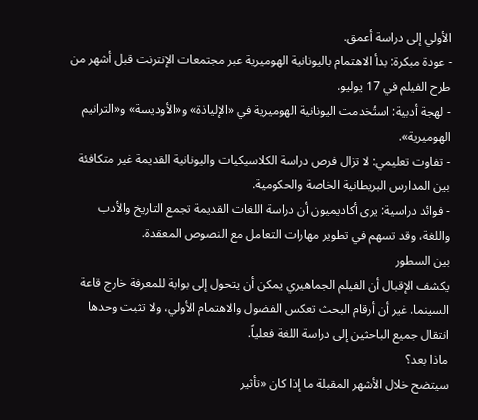الأولي إلى دراسة أعمق.
- عودة مبكرة: بدأ الاهتمام باليونانية الهوميرية عبر مجتمعات الإنترنت قبل أشهر من طرح الفيلم في 17 يوليو.
- لهجة أدبية: استُخدمت اليونانية الهوميرية في «الإلياذة» و«الأوديسة» و«الترانيم الهوميرية».
- تفاوت تعليمي: لا تزال فرص دراسة الكلاسيكيات واليونانية القديمة غير متكافئة بين المدارس البريطانية الخاصة والحكومية.
- فوائد دراسية: يرى أكاديميون أن دراسة اللغات القديمة تجمع التاريخ والأدب واللغة، وقد تسهم في تطوير مهارات التعامل مع النصوص المعقدة.
بين السطور
يكشف الإقبال أن الفيلم الجماهيري يمكن أن يتحول إلى بوابة للمعرفة خارج قاعة السينما. غير أن أرقام البحث تعكس الفضول والاهتمام الأولي، ولا تثبت وحدها انتقال جميع الباحثين إلى دراسة اللغة فعلياً.
ماذا بعد؟
سيتضح خلال الأشهر المقبلة ما إذا كان «تأثير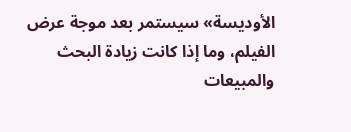الأوديسة» سيستمر بعد موجة عرض الفيلم، وما إذا كانت زيادة البحث والمبيعات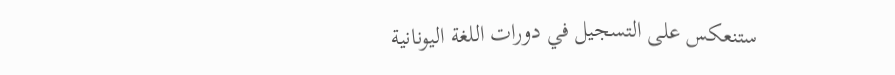ستنعكس على التسجيل في دورات اللغة اليونانية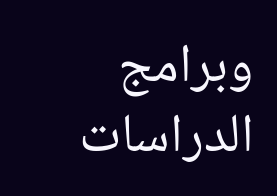وبرامج الدراسات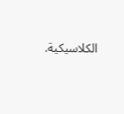الكلاسيكية.